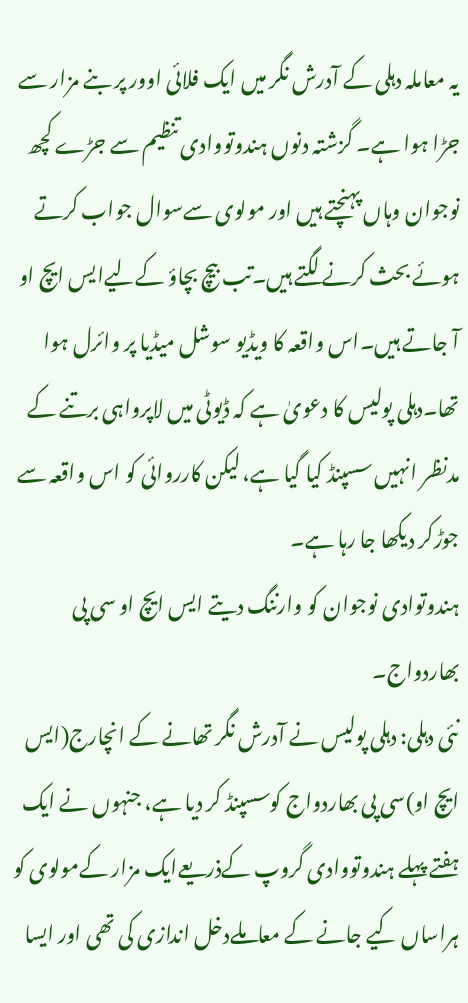یہ معاملہ دہلی کے آدرش نگر میں ایک فلائی اوور پر بنے مزار سے جڑا ہوا ہے۔ گزشتہ دنوں ہندوتووادی تنظیم سے جڑے کچھ نوجوان وہاں پہنچتے ہیں اور مولوی سےسوال جواب کرتے ہوئے بحث کرنے لگتے ہیں۔تب بیچ بچاؤ کےلیےایس ایچ او آ جاتے ہیں۔اس واقعہ کا ویڈیو سوشل میڈیا پر وائرل ہوا تھا۔دہلی پولیس کا دعویٰ ہے کہ ڈیوٹی میں لاپرواہی برتنے کے مدنظر انہیں سسپنڈ کیا گیا ہے، لیکن کارروائی کو اس واقعہ سے جوڑکر دیکھا جا رہا ہے۔
ہندوتوادی نوجوان کو وارننگ دیتے ایس ایچ او سی پی بھاردواج۔
نئی دہلی: دہلی پولیس نے آدرش نگر تھانے کے انچارج(ایس ایچ او)سی پی بھاردواج کوسسپنڈ کر دیا ہے، جنہوں نے ایک ہفتے پہلے ہندوتووادی گروپ کےذریعےایک مزار کےمولوی کو ہراساں کیے جانے کے معاملےدخل اندازی کی تھی اور ایسا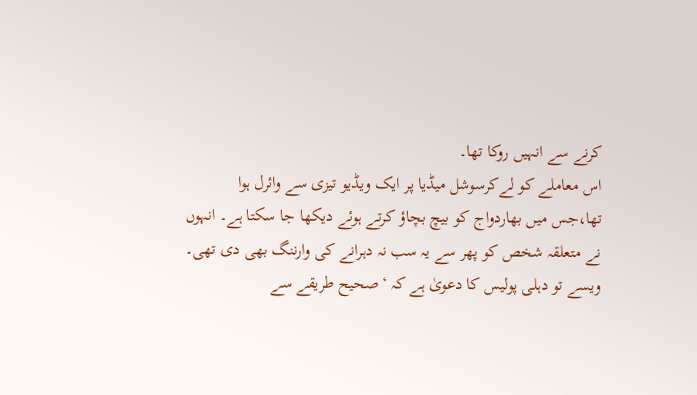کرنے سے انہیں روکا تھا۔
اس معاملے کو لےکرسوشل میڈیا پر ایک ویڈیو تیزی سے وائرل ہوا تھا،جس میں بھاردواج کو بیچ بچاؤ کرتے ہوئے دیکھا جا سکتا ہے۔ انہوں نے متعلقہ شخص کو پھر سے یہ سب نہ دہرانے کی وارننگ بھی دی تھی۔
ویسے تو دہلی پولیس کا دعویٰ ہے کہ ‘صحیح طریقے سے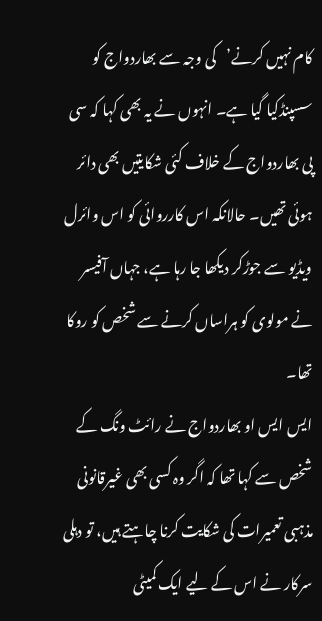کام نہیں کرنے’کی وجہ سے بھاردواج کو سسپنڈکیا گیا ہے۔ انہوں نے یہ بھی کہا کہ سی پی بھاردواج کے خلاف کئی شکایتیں بھی دائر ہوئی تھیں۔ حالانکہ اس کارروائی کو اس وائرل ویڈیو سے جوڑکر دیکھا جا رہا ہے، جہاں آفیسر نے مولوی کو ہراساں کرنے سے شخص کو روکا تھا۔
ایس ایس او بھاردواج نے رائٹ ونگ کے شخص سے کہا تھا کہ اگر وہ کسی بھی غیرقانونی مذہبی تعمیرات کی شکایت کرنا چاہتے ہیں، تو دہلی سرکار نے اس کے لیے ایک کمیٹی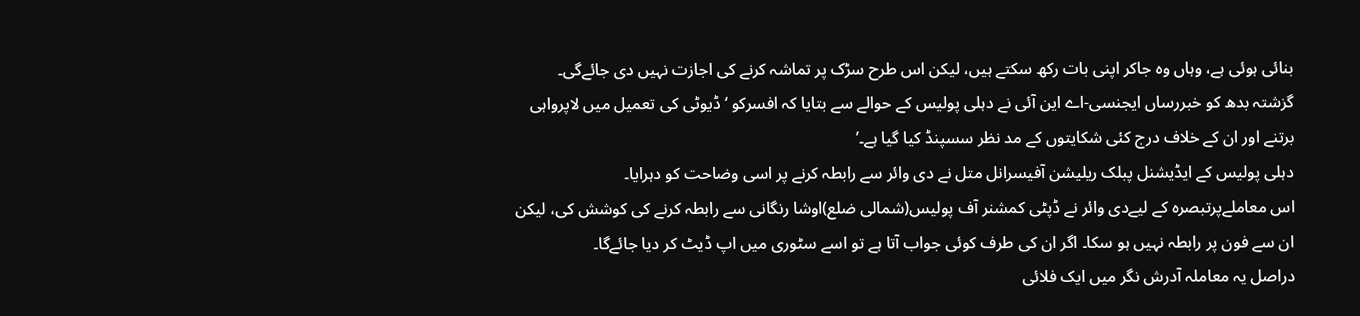بنائی ہوئی ہے، وہاں وہ جاکر اپنی بات رکھ سکتے ہیں، لیکن اس طرح سڑک پر تماشہ کرنے کی اجازت نہیں دی جائےگی۔
گزشتہ بدھ کو خبررساں ایجنسی-اے این آئی نے دہلی پولیس کے حوالے سے بتایا کہ افسرکو ‘ڈیوٹی کی تعمیل میں لاپرواہی برتنے اور ان کے خلاف درج کئی شکایتوں کے مد نظر سسپنڈ کیا گیا ہے۔’
دہلی پولیس کے ایڈیشنل پبلک ریلیشن آفیسرانل متل نے دی وائر سے رابطہ کرنے پر اسی وضاحت کو دہرایا۔
اس معاملےپرتبصرہ کے لیےدی وائر نے ڈپٹی کمشنر آف پولیس(شمالی ضلع)اوشا رنگانی سے رابطہ کرنے کی کوشش کی، لیکن ان سے فون پر رابطہ نہیں ہو سکا۔ اگر ان کی طرف کوئی جواب آتا ہے تو اسے سٹوری میں اپ ڈیٹ کر دیا جائےگا۔
دراصل یہ معاملہ آدرش نگر میں ایک فلائی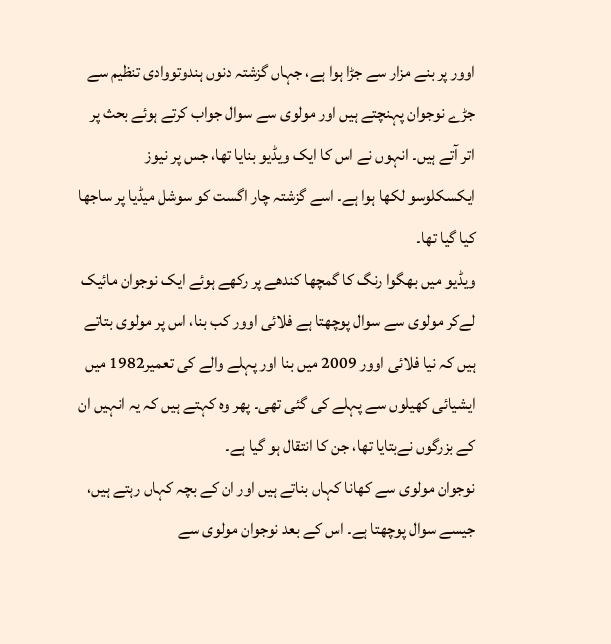اوور پر بنے مزار سے جڑا ہوا ہے، جہاں گزشتہ دنوں ہندوتووادی تنظیم سے جڑے نوجوان پہنچتے ہیں اور مولوی سے سوال جواب کرتے ہوئے بحث پر اتر آتے ہیں۔ انہوں نے اس کا ایک ویڈیو بنایا تھا، جس پر نیوز ایکسکلوسو لکھا ہوا ہے۔ اسے گزشتہ چار اگست کو سوشل میڈیا پر ساجھا کیا گیا تھا۔
ویڈیو میں بھگوا رنگ کا گمچھا کندھے پر رکھے ہوئے ایک نوجوان مائیک لےکر مولوی سے سوال پوچھتا ہے فلائی اوور کب بنا، اس پر مولوی بتاتے ہیں کہ نیا فلائی اوور 2009 میں بنا اور پہلے والے کی تعمیر1982 میں ایشیائی کھیلوں سے پہلے کی گئی تھی۔ پھر وہ کہتے ہیں کہ یہ انہیں ان کے بزرگوں نےبتایا تھا، جن کا انتقال ہو گیا ہے۔
نوجوان مولوی سے کھانا کہاں بناتے ہیں اور ان کے بچہ کہاں رہتے ہیں، جیسے سوال پوچھتا ہے۔ اس کے بعد نوجوان مولوی سے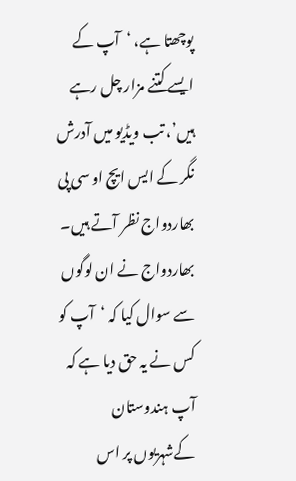پوچھتا ہے، ‘آپ کے ایسے کتنے مزار چل رہے ہیں’، تب ویڈیو میں آدرش نگر کے ایس ایچ او سی پی بھاردواج نظر آتے ہیں۔
بھاردواج نے ان لوگوں سے سوال کیا کہ ‘آپ کو کس نے یہ حق دیا ہے کہ آپ ہندوستان کےشہریوں پر اس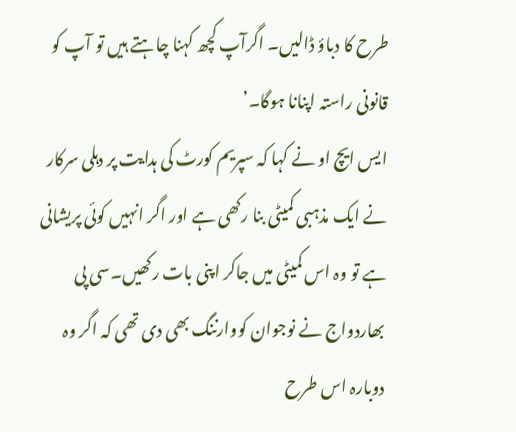طرح کا دباؤ ڈالیں۔ اگرآپ کچھ کہنا چاہتے ہیں تو آپ کو قانونی راستہ اپنانا ہوگا۔’
ایس ایچ او نے کہا کہ سپریم کورٹ کی ہدایت پر دہلی سرکار نے ایک مذہبی کمیٹی بنا رکھی ہے اور اگر انہیں کوئی پریشانی ہے تو وہ اس کمیٹی میں جاکر اپنی بات رکھیں۔سی پی بھاردواج نے نوجوان کووارننگ بھی دی تھی کہ اگر وہ دوبارہ اس طرح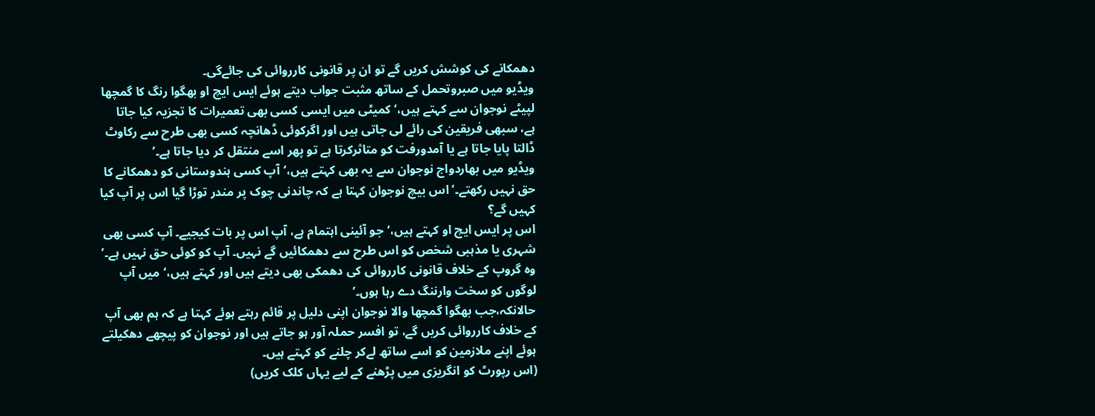دھمکانے کی کوشش کریں گے تو ان پر قانونی کارروائی کی جائےگی۔
ویڈیو میں صبروتحمل کے ساتھ مثبت جواب دیتے ہوئے ایس ایچ او بھگوا رنگ کا گمچھا لپیٹے نوجوان سے کہتے ہیں،‘کمیٹی میں ایسی کسی بھی تعمیرات کا تجزیہ کیا جاتا ہے، سبھی فریقین کی رائے لی جاتی ہیں اور اگرکوئی ڈھانچہ کسی بھی طرح سے رکاوٹ ڈالتا پایا جاتا ہے یا آمدورفت کو متاثرکرتا ہے تو پھر اسے منتقل کر دیا جاتا ہے۔’
ویڈیو میں بھاردواج نوجوان سے یہ بھی کہتے ہیں،‘آپ کسی ہندوستانی کو دھمکانے کا حق نہیں رکھتے۔’اس بیچ نوجوان کہتا ہے کہ چاندنی چوک پر مندر توڑا گیا اس پر آپ کیا کہیں گے؟
اس پر ایس ایچ او کہتے ہیں،‘جو آئینی اہتمام ہے، آپ اس پر بات کیجیے۔ آپ کسی بھی شہری یا مذہبی شخص کو اس طرح سے دھمکائیں گے نہیں۔ آپ کو کوئی حق نہیں ہے۔’
وہ گروپ کے خلاف قانونی کارروائی کی دھمکی بھی دیتے ہیں اور کہتے ہیں،‘میں آپ لوگوں کو سخت وارننگ دے رہا ہوں۔’
حالانکہ،جب بھگوا گمچھا والا نوجوان اپنی دلیل پر قائم رہتے ہوئے کہتا ہے کہ ہم بھی آپ کے خلاف کارروائی کریں گے، تو افسر حملہ آور ہو جاتے ہیں اور نوجوان کو پیچھے دھکیلتے ہوئے اپنے ملازمین کو اسے ساتھ لےکر چلنے کو کہتے ہیں۔
(اس رپورٹ کو انگریزی میں پڑھنے کے لیے یہاں کلک کریں)